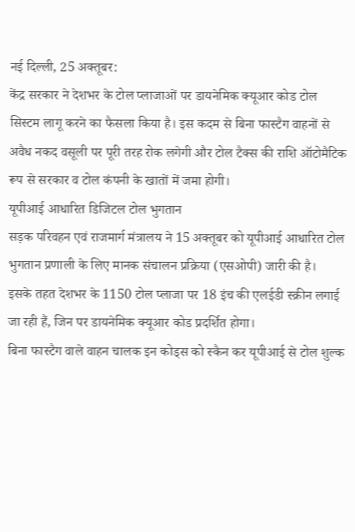नई दिल्ली, 25 अक्तूबर:
केंद्र सरकार ने देशभर के टोल प्लाजाओं पर डायनेमिक क्यूआर कोड टोल सिस्टम लागू करने का फैसला किया है। इस कदम से बिना फास्टैग वाहनों से अवैध नकद वसूली पर पूरी तरह रोक लगेगी और टोल टैक्स की राशि ऑटोमैटिक रूप से सरकार व टोल कंपनी के खातों में जमा होगी।
यूपीआई आधारित डिजिटल टोल भुगतान
सड़क परिवहन एवं राजमार्ग मंत्रालय ने 15 अक्तूबर को यूपीआई आधारित टोल भुगतान प्रणाली के लिए मानक संचालन प्रक्रिया (एसओपी) जारी की है।
इसके तहत देशभर के 1150 टोल प्लाजा पर 18 इंच की एलईडी स्क्रीन लगाई जा रही हैं, जिन पर डायनेमिक क्यूआर कोड प्रदर्शित होगा।
बिना फास्टैग वाले वाहन चालक इन कोड्स को स्कैन कर यूपीआई से टोल शुल्क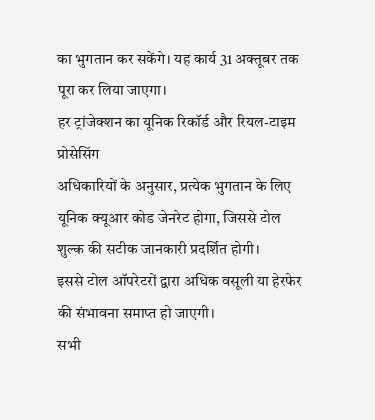का भुगतान कर सकेंगे। यह कार्य 31 अक्तूबर तक पूरा कर लिया जाएगा।
हर ट्रांजेक्शन का यूनिक रिकॉर्ड और रियल-टाइम प्रोसेसिंग
अधिकारियों के अनुसार, प्रत्येक भुगतान के लिए यूनिक क्यूआर कोड जेनरेट होगा, जिससे टोल शुल्क की सटीक जानकारी प्रदर्शित होगी।
इससे टोल ऑपरेटरों द्वारा अधिक वसूली या हेरफेर की संभावना समाप्त हो जाएगी।
सभी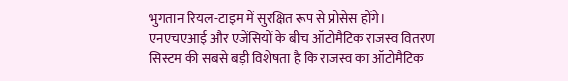भुगतान रियल-टाइम में सुरक्षित रूप से प्रोसेस होंगे।
एनएचएआई और एजेंसियों के बीच ऑटोमैटिक राजस्व वितरण
सिस्टम की सबसे बड़ी विशेषता है कि राजस्व का ऑटोमैटिक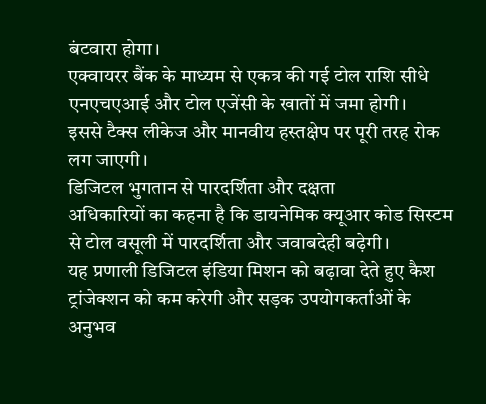बंटवारा होगा।
एक्वायरर बैंक के माध्यम से एकत्र की गई टोल राशि सीधे एनएचएआई और टोल एजेंसी के खातों में जमा होगी।
इससे टैक्स लीकेज और मानवीय हस्तक्षेप पर पूरी तरह रोक लग जाएगी।
डिजिटल भुगतान से पारदर्शिता और दक्षता
अधिकारियों का कहना है कि डायनेमिक क्यूआर कोड सिस्टम से टोल वसूली में पारदर्शिता और जवाबदेही बढ़ेगी।
यह प्रणाली डिजिटल इंडिया मिशन को बढ़ावा देते हुए कैश ट्रांजेक्शन को कम करेगी और सड़क उपयोगकर्ताओं के अनुभव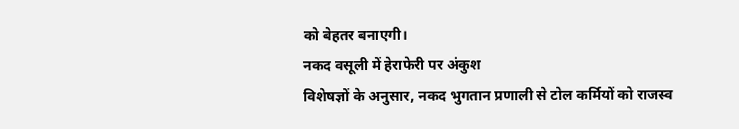को बेहतर बनाएगी।
नकद वसूली में हेराफेरी पर अंकुश
विशेषज्ञों के अनुसार, नकद भुगतान प्रणाली से टोल कर्मियों को राजस्व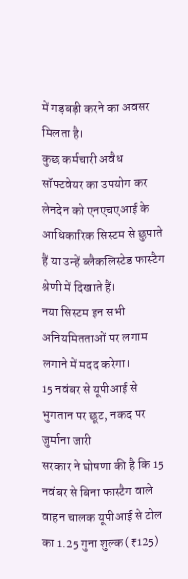में गड़बड़ी करने का अवसर मिलता है।
कुछ कर्मचारी अवैध सॉफ्टवेयर का उपयोग कर लेनदेन को एनएचएआई के आधिकारिक सिस्टम से छुपाते हैं या उन्हें ब्लैकलिस्टेड फास्टैग श्रेणी में दिखाते हैं।
नया सिस्टम इन सभी अनियमितताओं पर लगाम लगाने में मदद करेगा।
15 नवंबर से यूपीआई से भुगतान पर छूट, नकद पर जुर्माना जारी
सरकार ने घोषणा की है कि 15 नवंबर से बिना फास्टैग वाले वाहन चालक यूपीआई से टोल का 1.25 गुना शुल्क (₹125)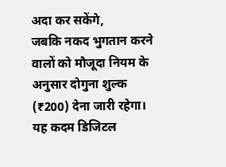अदा कर सकेंगे,
जबकि नकद भुगतान करने वालों को मौजूदा नियम के अनुसार दोगुना शुल्क (₹200) देना जारी रहेगा।
यह कदम डिजिटल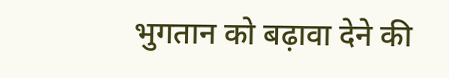भुगतान को बढ़ावा देने की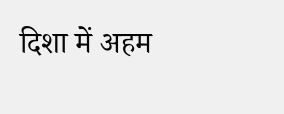दिशा में अहम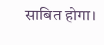साबित होगा।